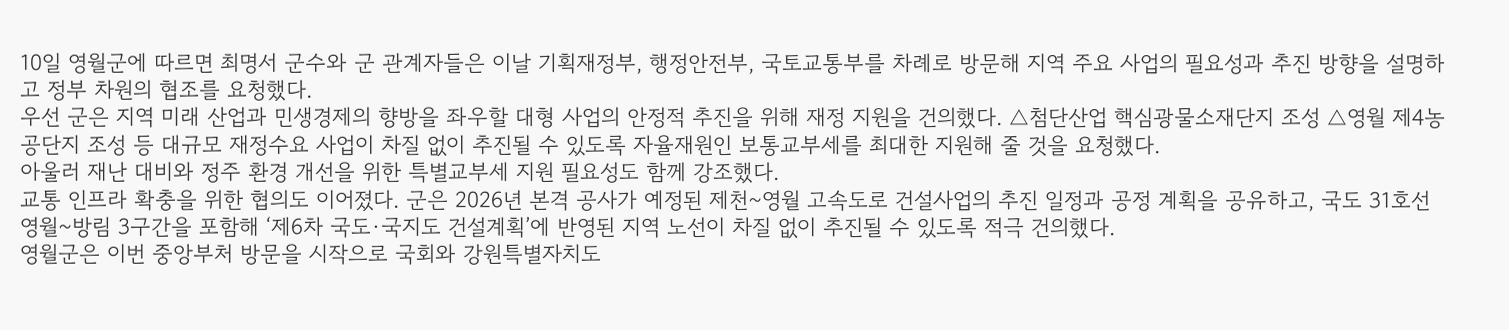10일 영월군에 따르면 최명서 군수와 군 관계자들은 이날 기획재정부, 행정안전부, 국토교통부를 차례로 방문해 지역 주요 사업의 필요성과 추진 방향을 설명하고 정부 차원의 협조를 요청했다.
우선 군은 지역 미래 산업과 민생경제의 향방을 좌우할 대형 사업의 안정적 추진을 위해 재정 지원을 건의했다. △첨단산업 핵심광물소재단지 조성 △영월 제4농공단지 조성 등 대규모 재정수요 사업이 차질 없이 추진될 수 있도록 자율재원인 보통교부세를 최대한 지원해 줄 것을 요청했다.
아울러 재난 대비와 정주 환경 개선을 위한 특별교부세 지원 필요성도 함께 강조했다.
교통 인프라 확충을 위한 협의도 이어졌다. 군은 2026년 본격 공사가 예정된 제천~영월 고속도로 건설사업의 추진 일정과 공정 계획을 공유하고, 국도 31호선 영월~방림 3구간을 포함해 ‘제6차 국도·국지도 건설계획’에 반영된 지역 노선이 차질 없이 추진될 수 있도록 적극 건의했다.
영월군은 이번 중앙부처 방문을 시작으로 국회와 강원특별자치도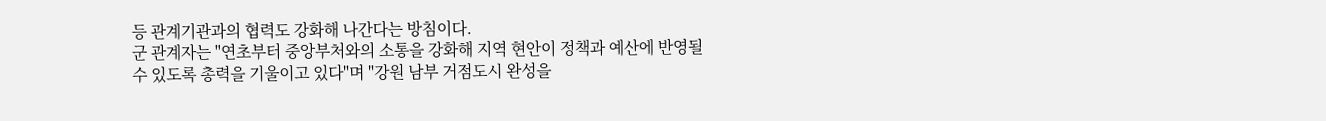등 관계기관과의 협력도 강화해 나간다는 방침이다.
군 관계자는 "연초부터 중앙부처와의 소통을 강화해 지역 현안이 정책과 예산에 반영될 수 있도록 총력을 기울이고 있다"며 "강원 남부 거점도시 완성을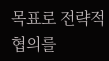목표로 전략적 협의를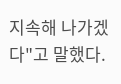지속해 나가겠다"고 말했다.